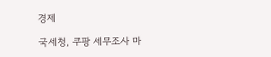경제

국세청, 쿠팡 세무조사 마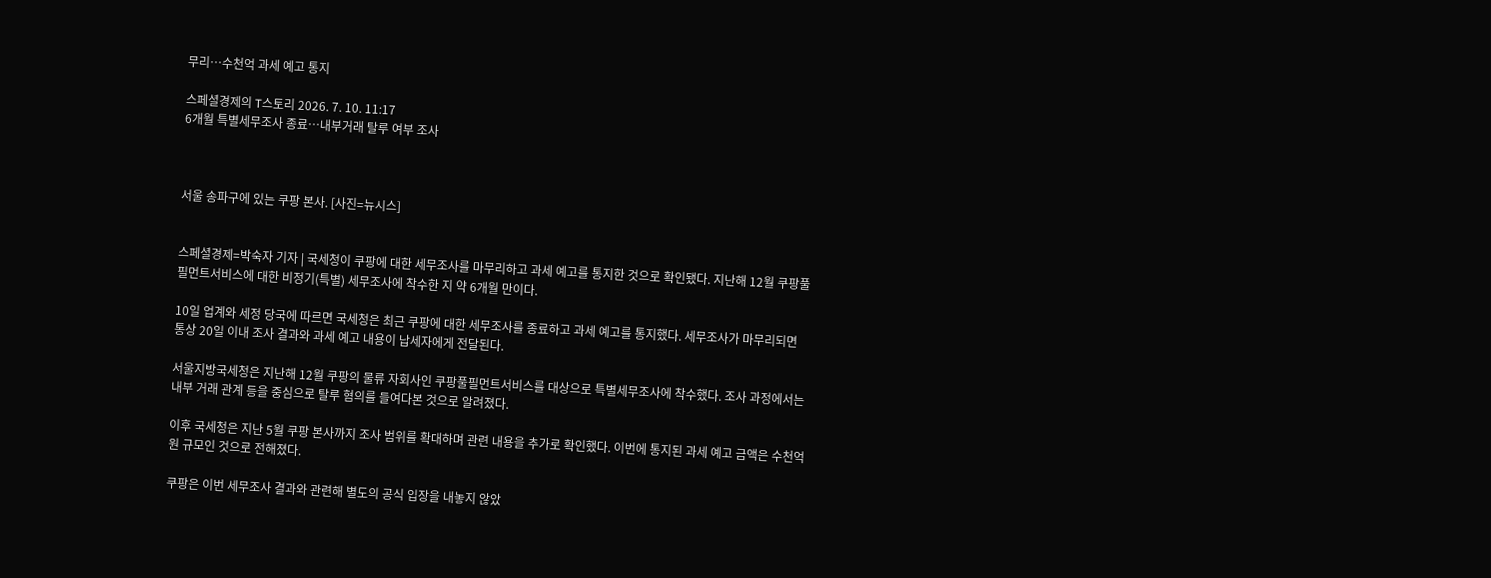무리…수천억 과세 예고 통지

스페셜경제의 T스토리 2026. 7. 10. 11:17
6개월 특별세무조사 종료…내부거래 탈루 여부 조사



서울 송파구에 있는 쿠팡 본사. [사진=뉴시스]


스페셜경제=박숙자 기자 | 국세청이 쿠팡에 대한 세무조사를 마무리하고 과세 예고를 통지한 것으로 확인됐다. 지난해 12월 쿠팡풀필먼트서비스에 대한 비정기(특별) 세무조사에 착수한 지 약 6개월 만이다.

10일 업계와 세정 당국에 따르면 국세청은 최근 쿠팡에 대한 세무조사를 종료하고 과세 예고를 통지했다. 세무조사가 마무리되면 통상 20일 이내 조사 결과와 과세 예고 내용이 납세자에게 전달된다.

서울지방국세청은 지난해 12월 쿠팡의 물류 자회사인 쿠팡풀필먼트서비스를 대상으로 특별세무조사에 착수했다. 조사 과정에서는 내부 거래 관계 등을 중심으로 탈루 혐의를 들여다본 것으로 알려졌다.

이후 국세청은 지난 5월 쿠팡 본사까지 조사 범위를 확대하며 관련 내용을 추가로 확인했다. 이번에 통지된 과세 예고 금액은 수천억원 규모인 것으로 전해졌다.

쿠팡은 이번 세무조사 결과와 관련해 별도의 공식 입장을 내놓지 않았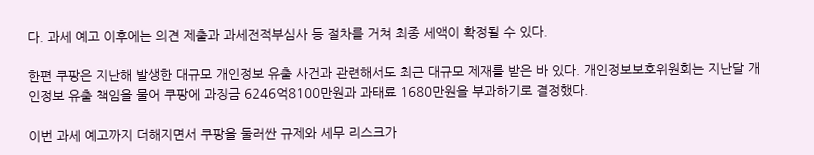다. 과세 예고 이후에는 의견 제출과 과세전적부심사 등 절차를 거쳐 최종 세액이 확정될 수 있다.

한편 쿠팡은 지난해 발생한 대규모 개인정보 유출 사건과 관련해서도 최근 대규모 제재를 받은 바 있다. 개인정보보호위원회는 지난달 개인정보 유출 책임을 물어 쿠팡에 과징금 6246억8100만원과 과태료 1680만원을 부과하기로 결정했다.

이번 과세 예고까지 더해지면서 쿠팡을 둘러싼 규제와 세무 리스크가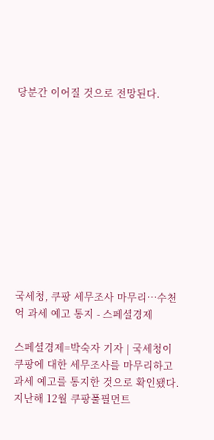당분간 이어질 것으로 전망된다.











국세청, 쿠팡 세무조사 마무리…수천억 과세 예고 통지 - 스페셜경제

스페셜경제=박숙자 기자 | 국세청이 쿠팡에 대한 세무조사를 마무리하고 과세 예고를 통지한 것으로 확인됐다. 지난해 12월 쿠팡풀필먼트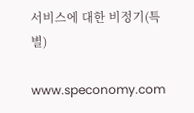서비스에 대한 비정기(특별)

www.speconomy.com